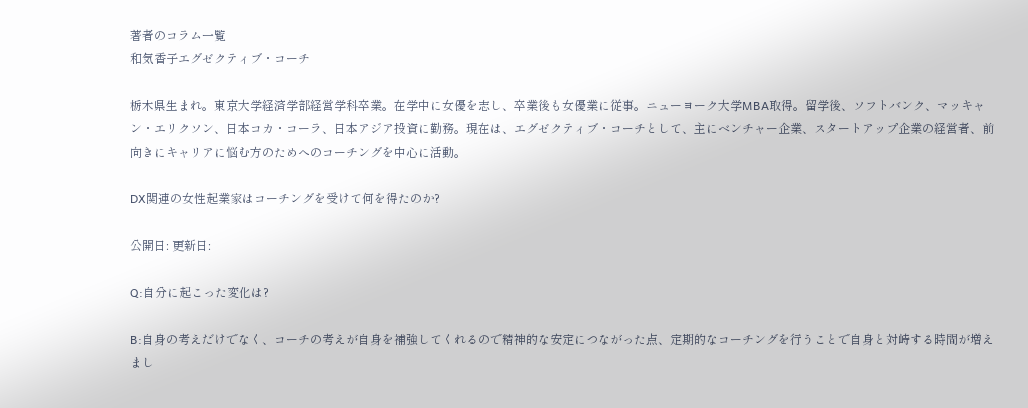著者のコラム一覧
和気香子エグゼクティブ・コーチ

栃木県生まれ。東京大学経済学部経営学科卒業。在学中に女優を志し、卒業後も女優業に従事。ニューヨーク大学MBA取得。留学後、ソフトバンク、マッキャン・エリクソン、日本コカ・コーラ、日本アジア投資に勤務。現在は、エグゼクティブ・コーチとして、主にベンチャー企業、スタートアップ企業の経営者、前向きにキャリアに悩む方のためへのコーチングを中心に活動。

DX関連の女性起業家はコーチングを受けて何を得たのか?

公開日: 更新日:

Q:自分に起こった変化は?

B:自身の考えだけでなく、コーチの考えが自身を補強してくれるので精神的な安定につながった点、定期的なコーチングを行うことで自身と対峙する時間が増えまし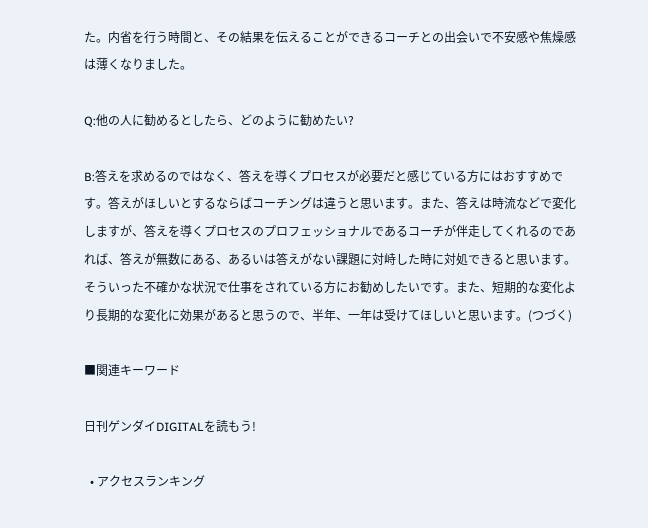た。内省を行う時間と、その結果を伝えることができるコーチとの出会いで不安感や焦燥感は薄くなりました。

Q:他の人に勧めるとしたら、どのように勧めたい?

B:答えを求めるのではなく、答えを導くプロセスが必要だと感じている方にはおすすめです。答えがほしいとするならばコーチングは違うと思います。また、答えは時流などで変化しますが、答えを導くプロセスのプロフェッショナルであるコーチが伴走してくれるのであれば、答えが無数にある、あるいは答えがない課題に対峙した時に対処できると思います。そういった不確かな状況で仕事をされている方にお勧めしたいです。また、短期的な変化より長期的な変化に効果があると思うので、半年、一年は受けてほしいと思います。(つづく)

■関連キーワード

日刊ゲンダイDIGITALを読もう!

  • アクセスランキング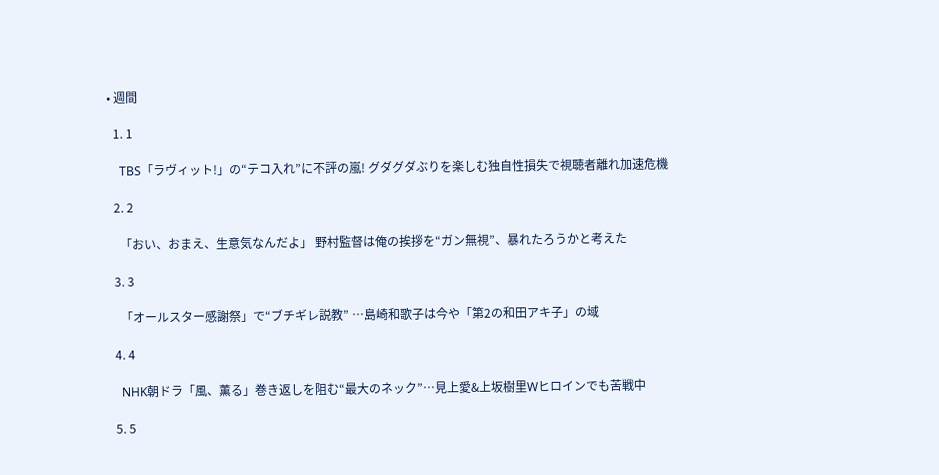• 週間

  1. 1

    TBS「ラヴィット!」の“テコ入れ”に不評の嵐! グダグダぶりを楽しむ独自性損失で視聴者離れ加速危機

  2. 2

    「おい、おまえ、生意気なんだよ」 野村監督は俺の挨拶を“ガン無視”、暴れたろうかと考えた

  3. 3

    「オールスター感謝祭」で“ブチギレ説教” …島崎和歌子は今や「第2の和田アキ子」の域

  4. 4

    NHK朝ドラ「風、薫る」巻き返しを阻む“最大のネック”…見上愛&上坂樹里Wヒロインでも苦戦中

  5. 5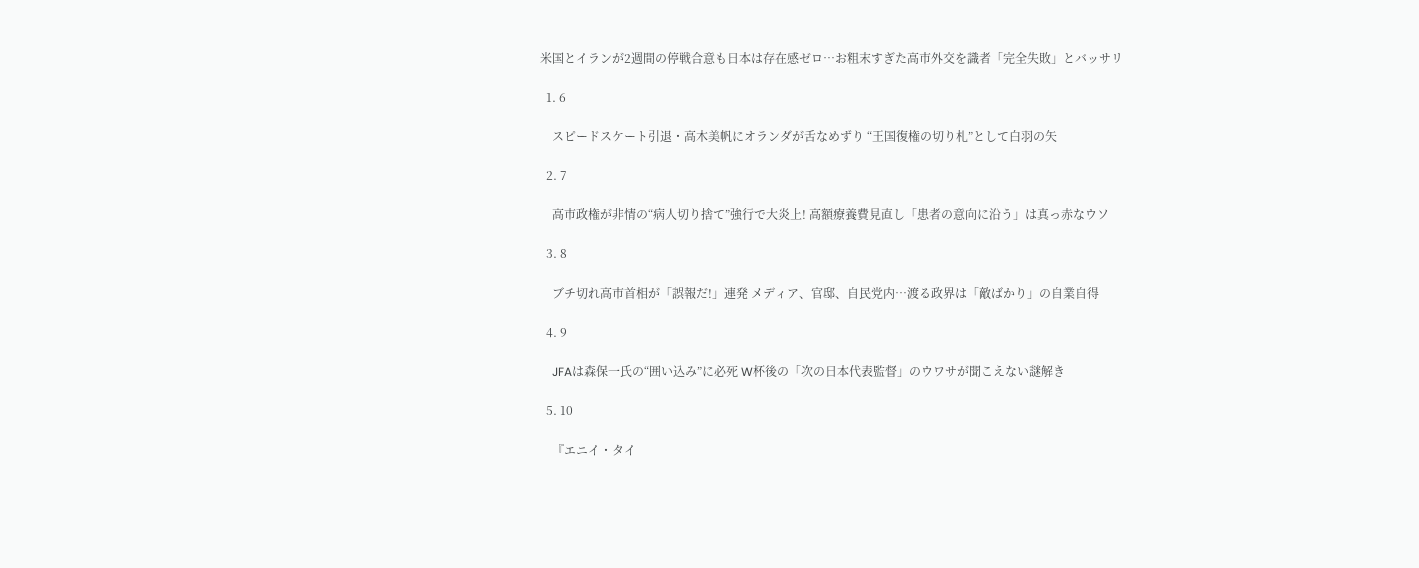米国とイランが2週間の停戦合意も日本は存在感ゼロ…お粗末すぎた高市外交を識者「完全失敗」とバッサリ

  1. 6

    スピードスケート引退・高木美帆にオランダが舌なめずり “王国復権の切り札”として白羽の矢

  2. 7

    高市政権が非情の“病人切り捨て”強行で大炎上! 高額療養費見直し「患者の意向に沿う」は真っ赤なウソ

  3. 8

    ブチ切れ高市首相が「誤報だ!」連発 メディア、官邸、自民党内…渡る政界は「敵ばかり」の自業自得

  4. 9

    JFAは森保一氏の“囲い込み”に必死 W杯後の「次の日本代表監督」のウワサが聞こえない謎解き

  5. 10

    『エニイ・タイ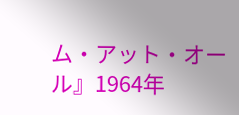ム・アット・オール』1964年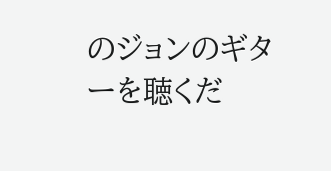のジョンのギターを聴くだ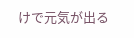けで元気が出る